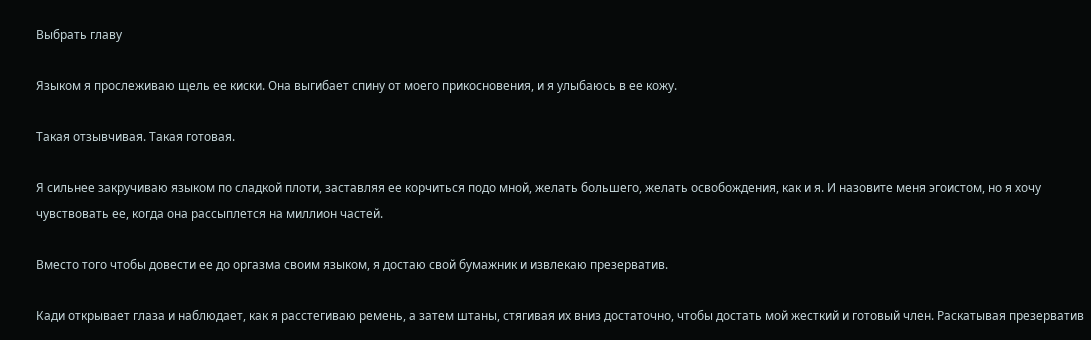Выбрать главу

Языком я прослеживаю щель ее киски. Она выгибает спину от моего прикосновения, и я улыбаюсь в ее кожу.

Такая отзывчивая. Такая готовая.

Я сильнее закручиваю языком по сладкой плоти, заставляя ее корчиться подо мной, желать большего, желать освобождения, как и я. И назовите меня эгоистом, но я хочу чувствовать ее, когда она рассыплется на миллион частей.

Вместо того чтобы довести ее до оргазма своим языком, я достаю свой бумажник и извлекаю презерватив.

Кади открывает глаза и наблюдает, как я расстегиваю ремень, а затем штаны, стягивая их вниз достаточно, чтобы достать мой жесткий и готовый член. Раскатывая презерватив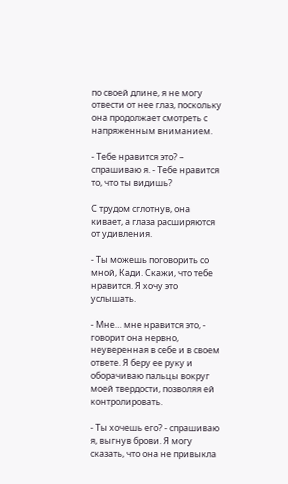по своей длине, я не могу отвести от нее глаз, поскольку она продолжает смотреть с напряженным вниманием.

- Тебе нравится это? – спрашиваю я. - Тебе нравится то, что ты видишь?

С трудом сглотнув, она кивает, а глаза расширяются от удивления.

- Ты можешь поговорить со мной, Кади. Скажи, что тебе нравится. Я хочу это услышать.

- Мне… мне нравится это, - говорит она нервно, неуверенная в себе и в своем ответе. Я беру ее руку и оборачиваю пальцы вокруг моей твердости, позволяя ей контролировать.

- Ты хочешь его? - спрашиваю я, выгнув брови. Я могу сказать, что она не привыкла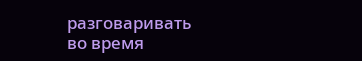разговаривать во время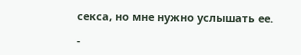секса, но мне нужно услышать ее.

-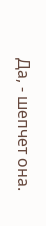Да, - шепчет она.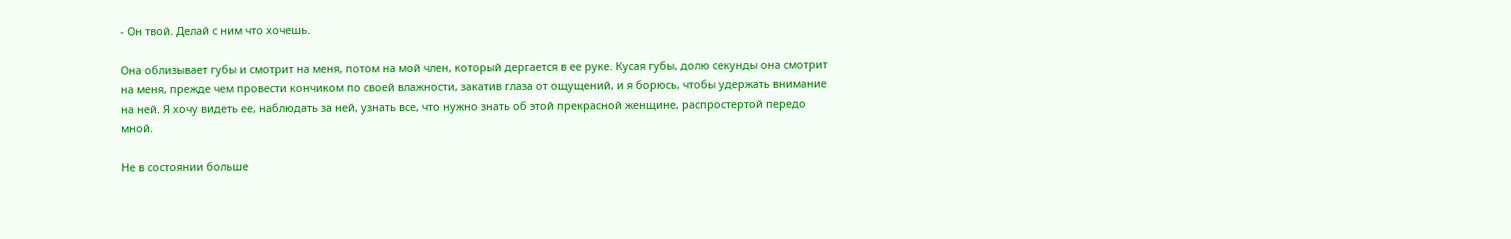- Он твой. Делай с ним что хочешь.

Она облизывает губы и смотрит на меня, потом на мой член, который дергается в ее руке. Кусая губы, долю секунды она смотрит на меня, прежде чем провести кончиком по своей влажности, закатив глаза от ощущений, и я борюсь, чтобы удержать внимание на ней. Я хочу видеть ее, наблюдать за ней, узнать все, что нужно знать об этой прекрасной женщине, распростертой передо мной.

Не в состоянии больше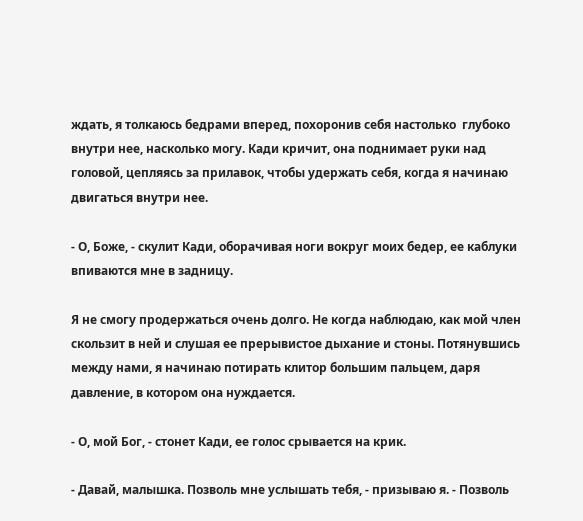ждать, я толкаюсь бедрами вперед, похоронив себя настолько  глубоко внутри нее, насколько могу. Кади кричит, она поднимает руки над головой, цепляясь за прилавок, чтобы удержать себя, когда я начинаю двигаться внутри нее.

- О, Боже, - скулит Кади, оборачивая ноги вокруг моих бедер, ее каблуки впиваются мне в задницу.

Я не смогу продержаться очень долго. Не когда наблюдаю, как мой член скользит в ней и слушая ее прерывистое дыхание и стоны. Потянувшись между нами, я начинаю потирать клитор большим пальцем, даря давление, в котором она нуждается.

- О, мой Бог, - стонет Кади, ее голос срывается на крик.

- Давай, малышка. Позволь мне услышать тебя, - призываю я. - Позволь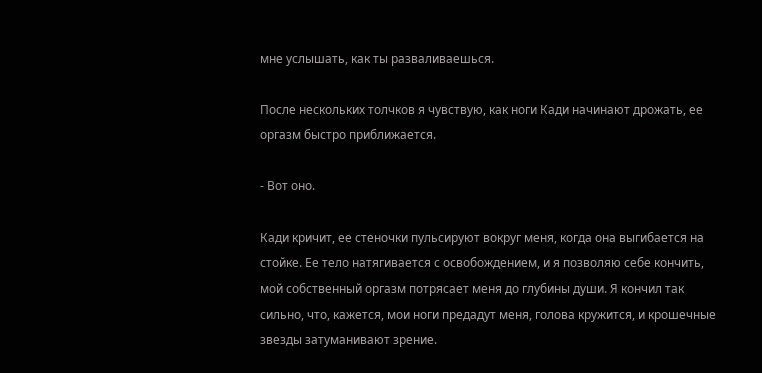мне услышать, как ты разваливаешься.

После нескольких толчков я чувствую, как ноги Кади начинают дрожать, ее оргазм быстро приближается.

- Вот оно.

Кади кричит, ее стеночки пульсируют вокруг меня, когда она выгибается на стойке. Ее тело натягивается с освобождением, и я позволяю себе кончить, мой собственный оргазм потрясает меня до глубины души. Я кончил так сильно, что, кажется, мои ноги предадут меня, голова кружится, и крошечные звезды затуманивают зрение.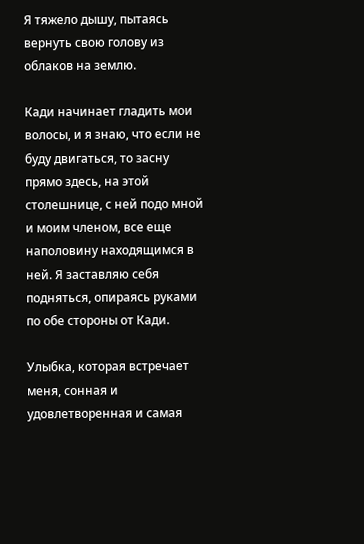Я тяжело дышу, пытаясь вернуть свою голову из облаков на землю.

Кади начинает гладить мои волосы, и я знаю, что если не буду двигаться, то засну прямо здесь, на этой столешнице, с ней подо мной и моим членом, все еще наполовину находящимся в ней. Я заставляю себя подняться, опираясь руками по обе стороны от Кади.

Улыбка, которая встречает меня, сонная и удовлетворенная и самая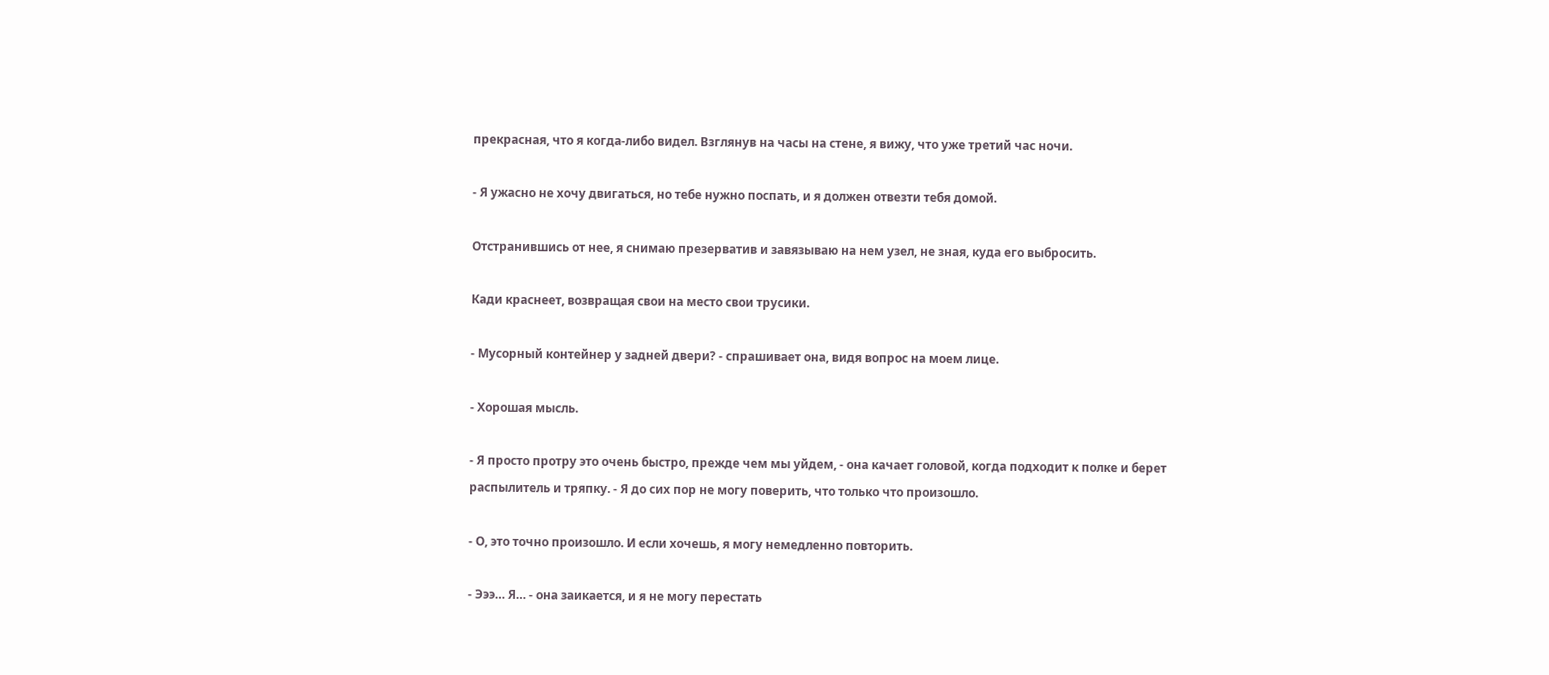прекрасная, что я когда-либо видел. Взглянув на часы на стене, я вижу, что уже третий час ночи.

- Я ужасно не хочу двигаться, но тебе нужно поспать, и я должен отвезти тебя домой.

Отстранившись от нее, я снимаю презерватив и завязываю на нем узел, не зная, куда его выбросить.

Кади краснеет, возвращая свои на место свои трусики.

- Мусорный контейнер у задней двери? - спрашивает она, видя вопрос на моем лице.

- Хорошая мысль.

- Я просто протру это очень быстро, прежде чем мы уйдем, - она качает головой, когда подходит к полке и берет распылитель и тряпку. - Я до сих пор не могу поверить, что только что произошло.

- О, это точно произошло. И если хочешь, я могу немедленно повторить.

- Эээ… Я… - она заикается, и я не могу перестать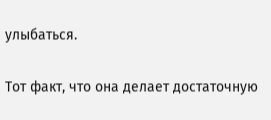улыбаться.

Тот факт, что она делает достаточную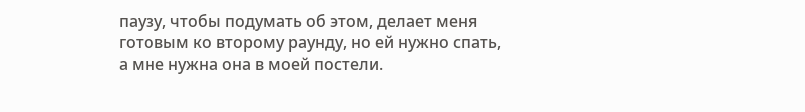паузу, чтобы подумать об этом, делает меня готовым ко второму раунду, но ей нужно спать, а мне нужна она в моей постели.